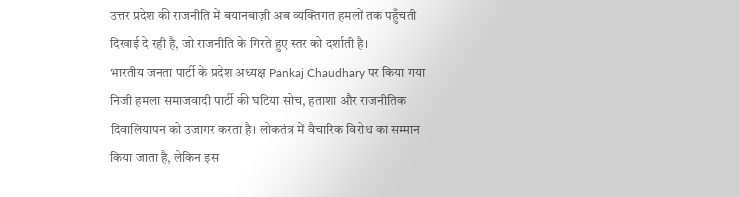उत्तर प्रदेश की राजनीति में बयानबाज़ी अब व्यक्तिगत हमलों तक पहुँचती दिखाई दे रही है, जो राजनीति के गिरते हुए स्तर को दर्शाती है।
भारतीय जनता पार्टी के प्रदेश अध्यक्ष Pankaj Chaudhary पर किया गया निजी हमला समाजवादी पार्टी की घटिया सोच, हताशा और राजनीतिक दिवालियापन को उजागर करता है। लोकतंत्र में वैचारिक विरोध का सम्मान किया जाता है, लेकिन इस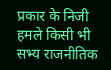प्रकार के निजी हमले किसी भी सभ्य राजनीतिक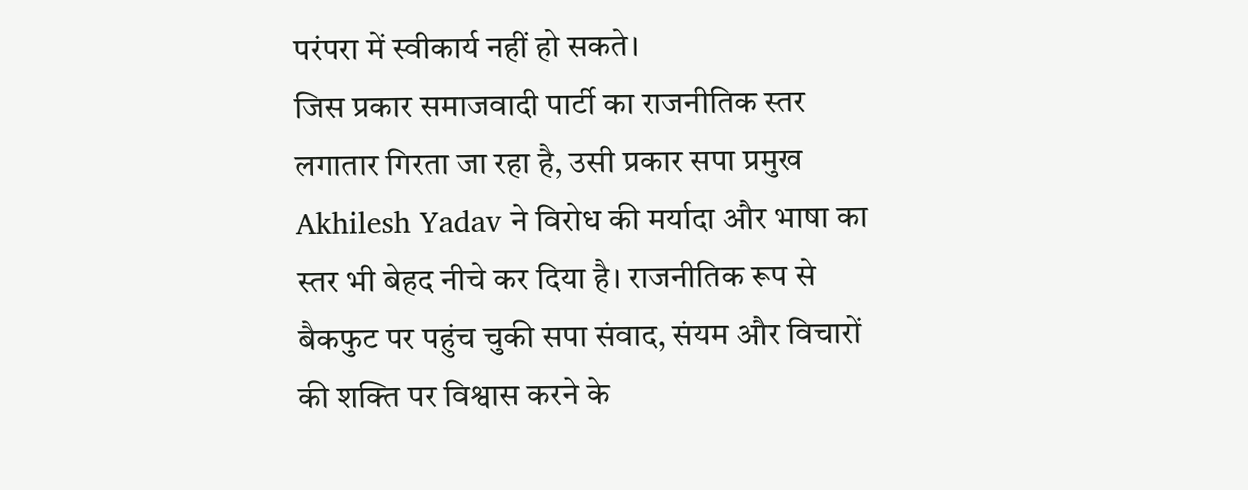परंपरा में स्वीकार्य नहीं हो सकते।
जिस प्रकार समाजवादी पार्टी का राजनीतिक स्तर लगातार गिरता जा रहा है, उसी प्रकार सपा प्रमुख Akhilesh Yadav ने विरोध की मर्यादा और भाषा का स्तर भी बेहद नीचे कर दिया है। राजनीतिक रूप से बैकफुट पर पहुंच चुकी सपा संवाद, संयम और विचारों की शक्ति पर विश्वास करने के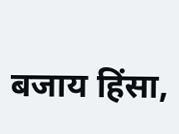बजाय हिंसा,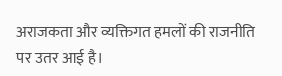अराजकता और व्यक्तिगत हमलों की राजनीति पर उतर आई है।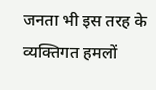जनता भी इस तरह के व्यक्तिगत हमलों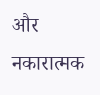और नकारात्मक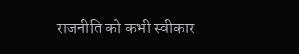राजनीति को कभी स्वीकार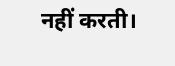नहीं करती।